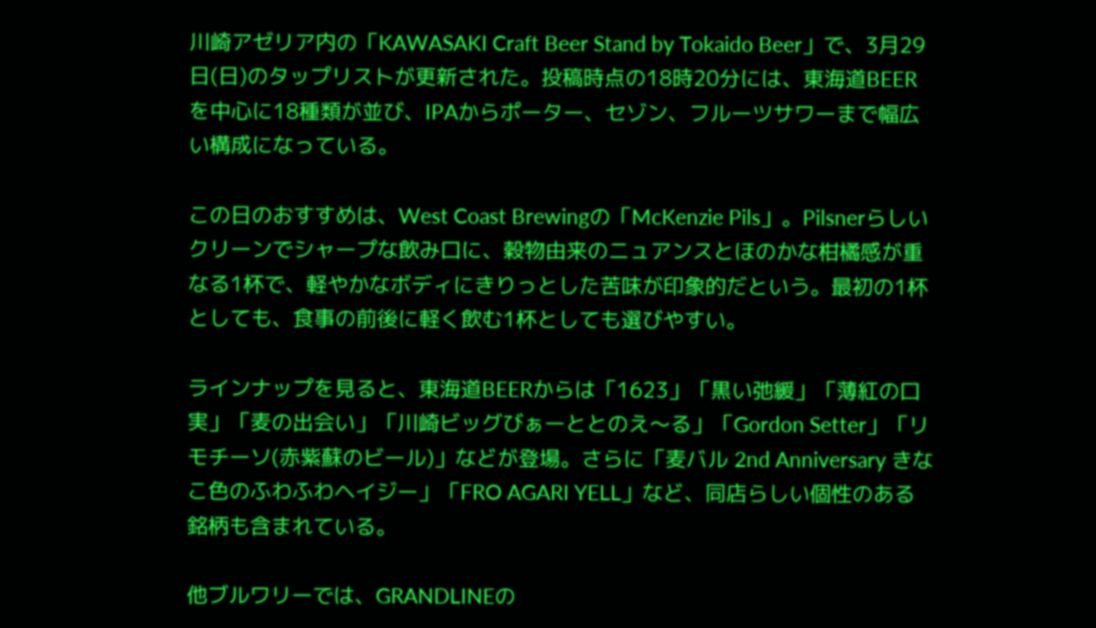川崎アゼリア内の「KAWASAKI Craft Beer Stand by Tokaido Beer」で、3月29日(日)のタップリストが更新された。投稿時点の18時20分には、東海道BEERを中心に18種類が並び、IPAからポーター、セゾン、フルーツサワーまで幅広い構成になっている。

この日のおすすめは、West Coast Brewingの「McKenzie Pils」。Pilsnerらしいクリーンでシャープな飲み口に、穀物由来のニュアンスとほのかな柑橘感が重なる1杯で、軽やかなボディにきりっとした苦味が印象的だという。最初の1杯としても、食事の前後に軽く飲む1杯としても選びやすい。

ラインナップを見ると、東海道BEERからは「1623」「黒い弛緩」「薄紅の口実」「麦の出会い」「川崎ビッグびぁーととのえ〜る」「Gordon Setter」「リモチーソ(赤紫蘇のビール)」などが登場。さらに「麦バル 2nd Anniversary きなこ色のふわふわヘイジー」「FRO AGARI YELL」など、同店らしい個性のある銘柄も含まれている。

他ブルワリーでは、GRANDLINEの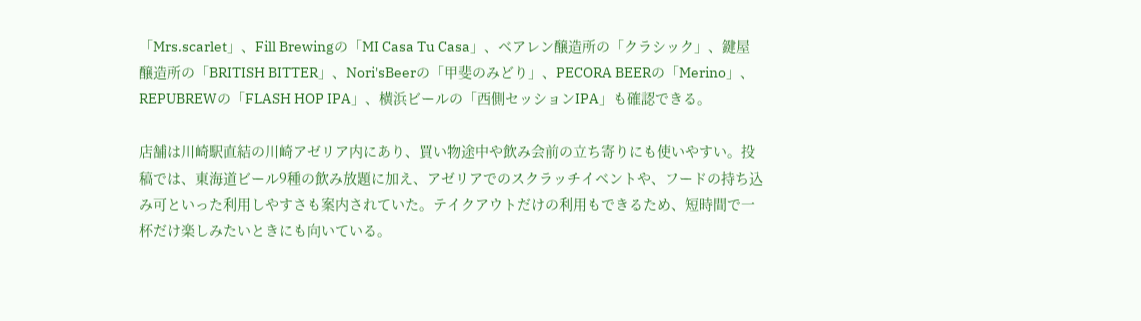「Mrs.scarlet」、Fill Brewingの「MI Casa Tu Casa」、ベアレン醸造所の「クラシック」、鍵屋醸造所の「BRITISH BITTER」、Nori'sBeerの「甲斐のみどり」、PECORA BEERの「Merino」、REPUBREWの「FLASH HOP IPA」、横浜ビールの「西側セッションIPA」も確認できる。

店舗は川崎駅直結の川崎アゼリア内にあり、買い物途中や飲み会前の立ち寄りにも使いやすい。投稿では、東海道ビール9種の飲み放題に加え、アゼリアでのスクラッチイベントや、フードの持ち込み可といった利用しやすさも案内されていた。テイクアウトだけの利用もできるため、短時間で一杯だけ楽しみたいときにも向いている。